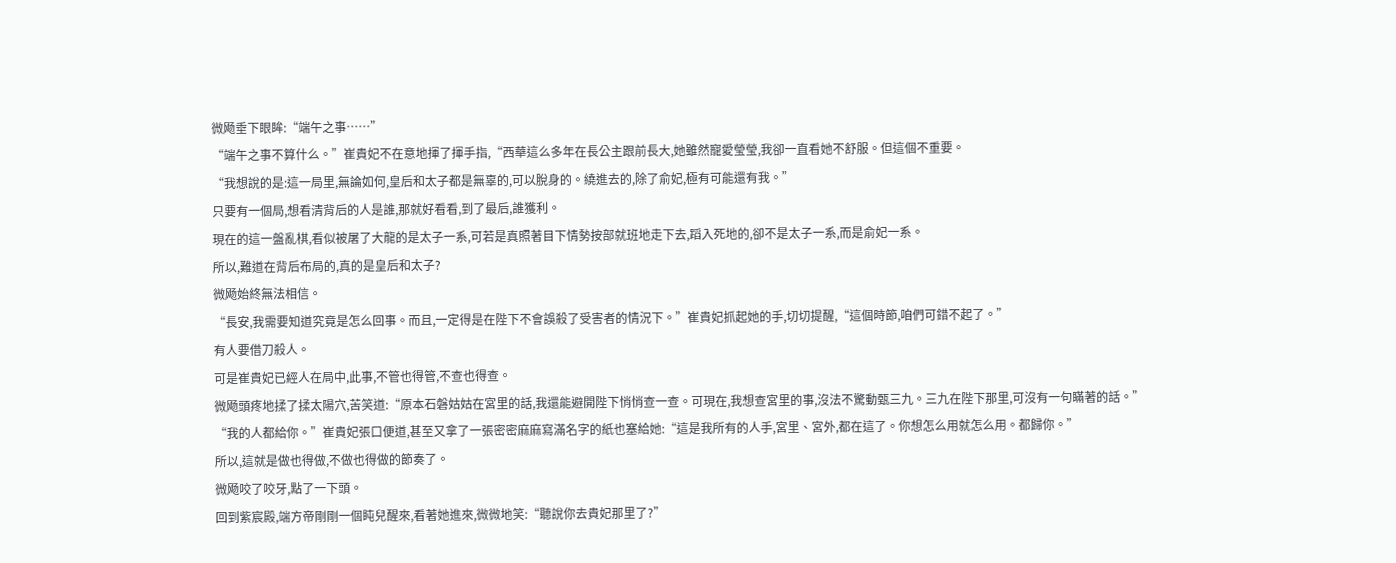微飏垂下眼眸:“端午之事……”
“端午之事不算什么。”崔貴妃不在意地揮了揮手指,“西華這么多年在長公主跟前長大,她雖然寵愛瑩瑩,我卻一直看她不舒服。但這個不重要。
“我想說的是:這一局里,無論如何,皇后和太子都是無辜的,可以脫身的。繞進去的,除了俞妃,極有可能還有我。”
只要有一個局,想看清背后的人是誰,那就好看看,到了最后,誰獲利。
現在的這一盤亂棋,看似被屠了大龍的是太子一系,可若是真照著目下情勢按部就班地走下去,蹈入死地的,卻不是太子一系,而是俞妃一系。
所以,難道在背后布局的,真的是皇后和太子?
微飏始終無法相信。
“長安,我需要知道究竟是怎么回事。而且,一定得是在陛下不會誤殺了受害者的情況下。”崔貴妃抓起她的手,切切提醒,“這個時節,咱們可錯不起了。”
有人要借刀殺人。
可是崔貴妃已經人在局中,此事,不管也得管,不查也得查。
微飏頭疼地揉了揉太陽穴,苦笑道:“原本石磐姑姑在宮里的話,我還能避開陛下悄悄查一查。可現在,我想查宮里的事,沒法不驚動甄三九。三九在陛下那里,可沒有一句瞞著的話。”
“我的人都給你。”崔貴妃張口便道,甚至又拿了一張密密麻麻寫滿名字的紙也塞給她:“這是我所有的人手,宮里、宮外,都在這了。你想怎么用就怎么用。都歸你。”
所以,這就是做也得做,不做也得做的節奏了。
微飏咬了咬牙,點了一下頭。
回到紫宸殿,端方帝剛剛一個盹兒醒來,看著她進來,微微地笑:“聽說你去貴妃那里了?”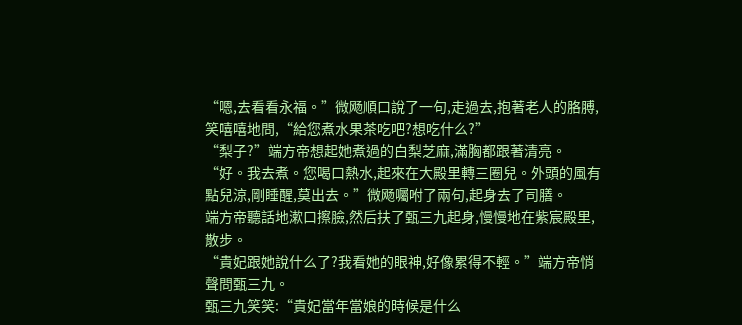“嗯,去看看永福。”微飏順口說了一句,走過去,抱著老人的胳膊,笑嘻嘻地問,“給您煮水果茶吃吧?想吃什么?”
“梨子?”端方帝想起她煮過的白梨芝麻,滿胸都跟著清亮。
“好。我去煮。您喝口熱水,起來在大殿里轉三圈兒。外頭的風有點兒涼,剛睡醒,莫出去。”微飏囑咐了兩句,起身去了司膳。
端方帝聽話地漱口擦臉,然后扶了甄三九起身,慢慢地在紫宸殿里,散步。
“貴妃跟她說什么了?我看她的眼神,好像累得不輕。”端方帝悄聲問甄三九。
甄三九笑笑:“貴妃當年當娘的時候是什么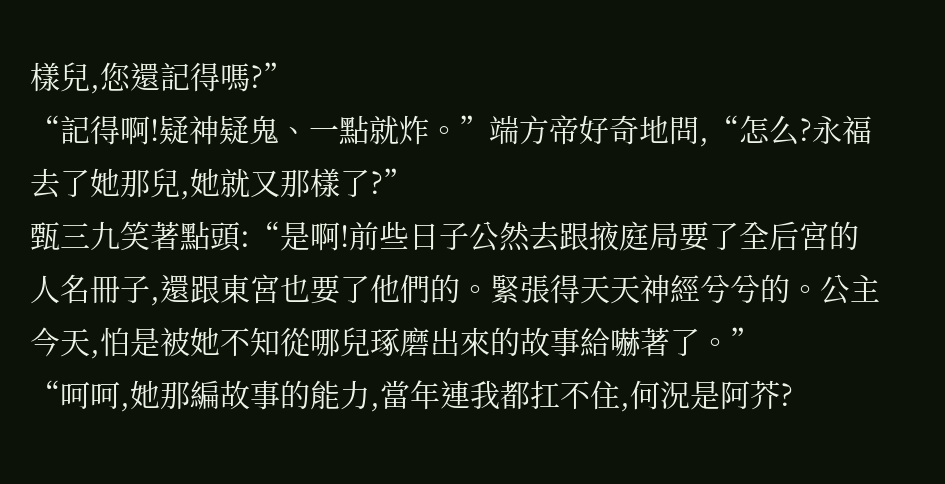樣兒,您還記得嗎?”
“記得啊!疑神疑鬼、一點就炸。”端方帝好奇地問,“怎么?永福去了她那兒,她就又那樣了?”
甄三九笑著點頭:“是啊!前些日子公然去跟掖庭局要了全后宮的人名冊子,還跟東宮也要了他們的。緊張得天天神經兮兮的。公主今天,怕是被她不知從哪兒琢磨出來的故事給嚇著了。”
“呵呵,她那編故事的能力,當年連我都扛不住,何況是阿芥?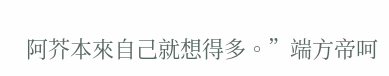阿芥本來自己就想得多。”端方帝呵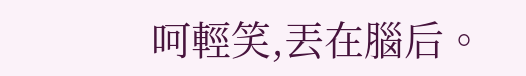呵輕笑,丟在腦后。